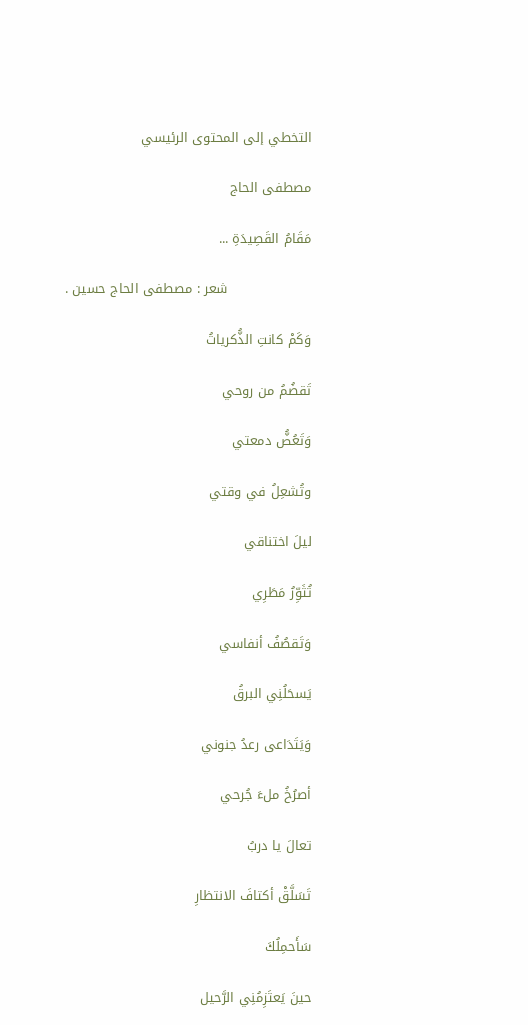التخطي إلى المحتوى الرئيسي

مصطفى الحاج

مَقَامُ القَصِيدَةِ ...

                   شعر : مصطفى الحاج حسين .

وَكَمْ كانتِ الذُّكرياتُ

تَقضُمُ من روحي

وَتَعُضُّ دمعتي

وتُشعِلُ في وقتي

ليلَ اختناقي

تُثَوِّرُ مَطَرِي

وَتَقصُفُ أنفاسي

يَسحَلُنِي البرقُ

وَيَتَدَاعى رعدُ جنوني

أصرُخُ ملءَ جُرحي

تعالَ يا دربُ

تَسَلَّقْ أكتافَ الانتظارِ

سَأَحمِلُكَ

حينَ يَعتَزِمُنِي الرَّحيل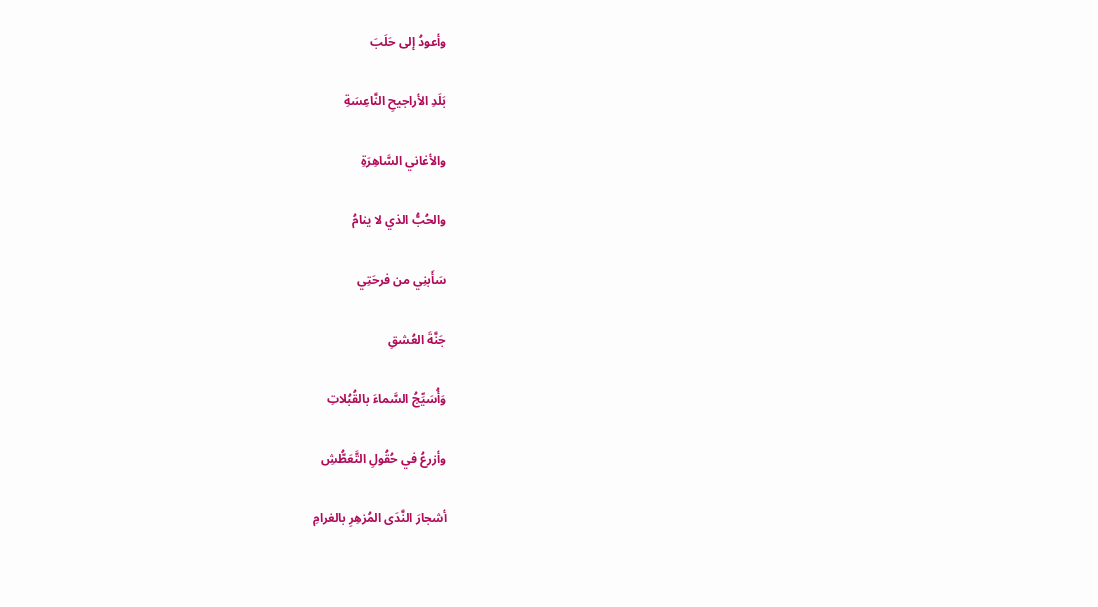وأعودُ إلى حَلَبَ

بَلَدِ الأراجيحِ النَّاعِسَةِ

والأغاني السَّاهِرَةِ

والحُبُّ الذي لا ينامُ

سَأَبنِي من فرحَتِي

جَنَّةَ العُشقِ

وَأُسَيِّجُ السَّماءَ بالقُبُلاتِ

وأزرعُ في حُقُولِ التَّعَطُّشِ

أشجارَ النَّدَى المُزهِرِ بالغرامِ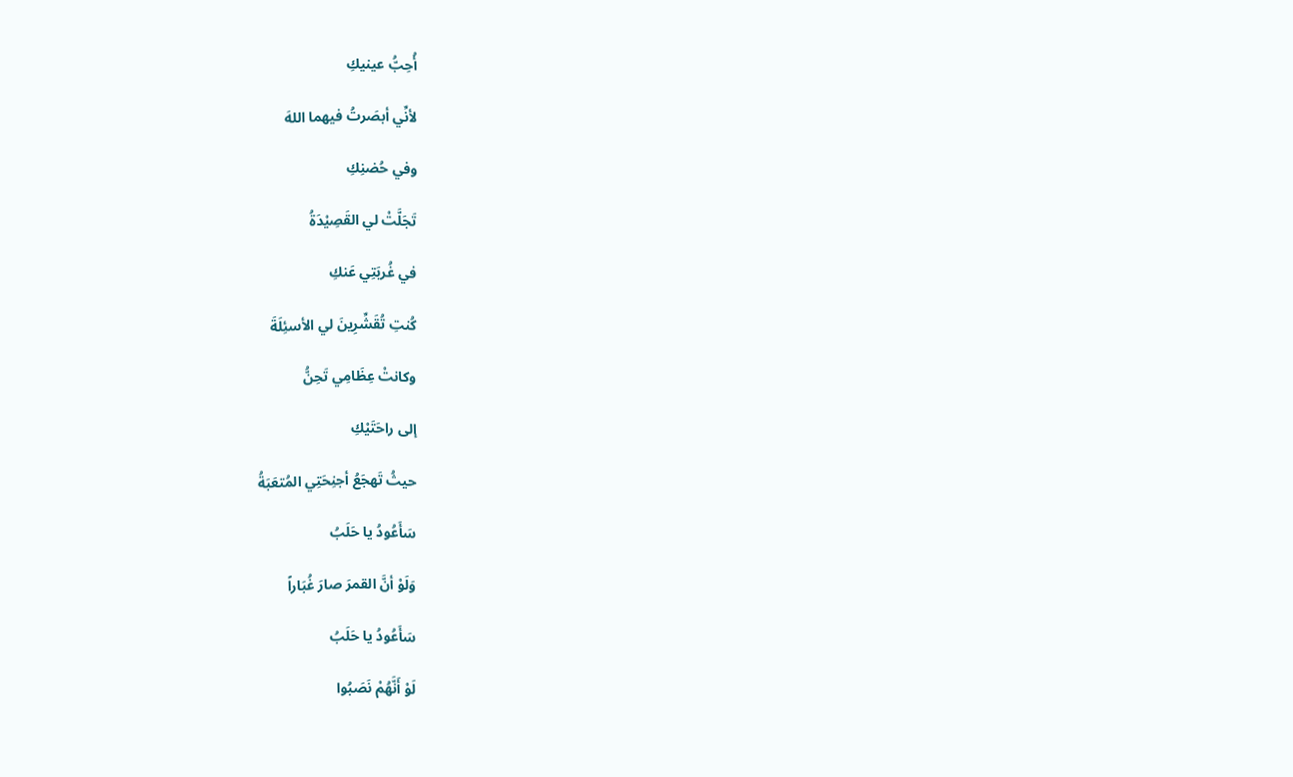أُحِبُّ عينيكِ

لأنِّي أبصَرتُ فيهما اللهَ

وفي حُضنِكِ

تَجَلَّتْ لي القَصِيْدَةُ

في غُربَتِي عَنكِ

كُنتِ تُقَشِّرِينَ لي الأسئِلَةَ

وكانتْ عِظَامِي تَحِنُّ

إلى راحَتَيْكِ

حيثُ تَهجَعُ أجنِحَتِي المُتعَبَةُ

سَأَعُودُ يا حَلَبُ

وَلَوْ أنَّ القمرَ صارَ غُبَاراً

سَأَعُودُ يا حَلَبُ

لَوْ أَنَّهُمْ نَصَبُوا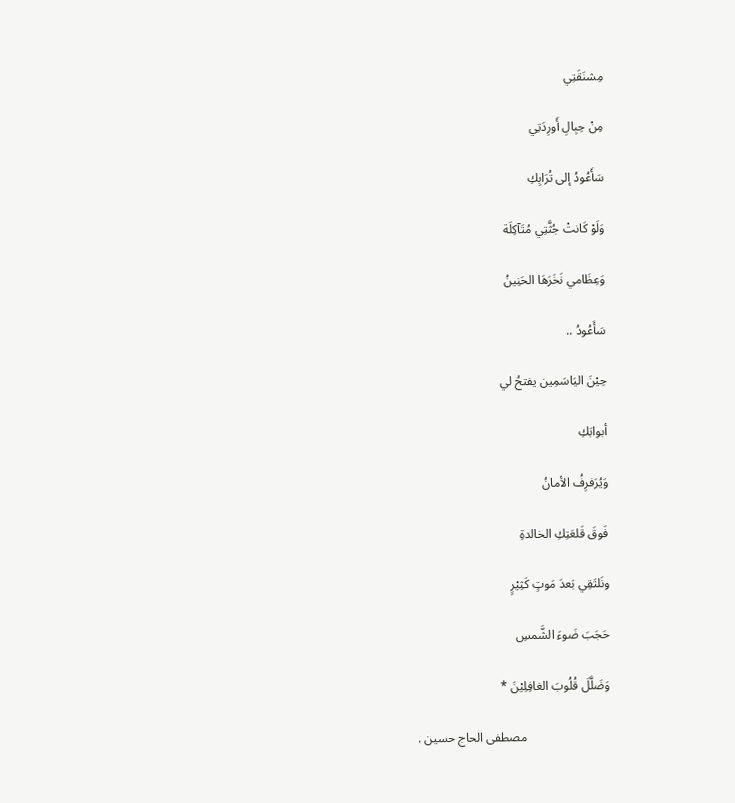مِشنَقَتِي

مِنْ حِبِالِ أَورِدَتِي

سَأَعُودُ إلى تُرَابِكِ

وَلَوْ كَانتْ جُثَّتِي مُتَآكِلَة

وَعِظَامي نَخَرَهَا الحَنِينُ

سَأَعُودُ ..

حِيْنَ اليَاسَمِين يفتحُ لي

أبوابَكِ

وَيُرَفرِفُ الأمانُ

فَوقَ قَلعَتِكِ الخالدةِ

ونَلتَقِي بَعدَ مَوتٍ كَثِيْرٍ

حَجَبَ ضَوءَ الشَّمسِ

وَضَلَّلَ قُلُوبَ الغافِلِيْنَ *

                           مصطفى الحاج حسين .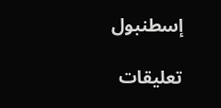إسطنبول

تعليقات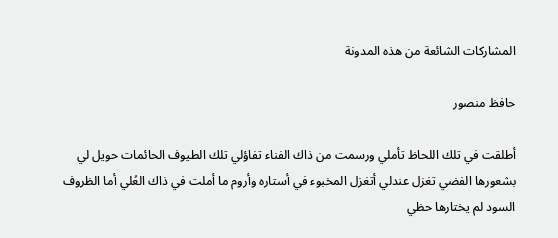المشاركات الشائعة من هذه المدونة

حافظ منصور

أطلقت في تلك اللحاظ تأملي ورسمت من ذاك الفناء تفاؤلي تلك الطيوف الحائمات حويل لي بشعورها الفضي تغزل عندلي أتغزل المخبوء في أستاره وأروم ما أملت في ذاك العُلي أما الظروف السود لم يختارها حظي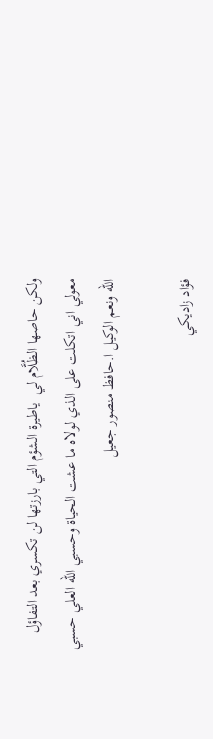ولكن حاصها الظُلَّام لي  ياطيرة الشؤم التي بارزتها لن تكسري بعد التفاؤل معولي اني اتكلت على الذي لولاه ما عشت الحياة وحسبي الله العلي حسبي الله ونعم الوكيل ا.حافظ منصور جعيل

فؤاد زاديكي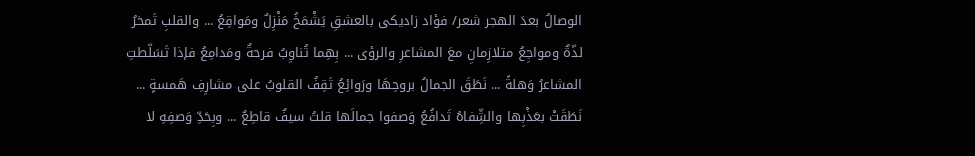الوصالُ بعدَ الهجر شعر/ فؤاد زاديكى بالعشقِ يَشْمَخُ مَنْزِلٌ ومَواقِعُ ... والقلبِ تَمخرُ لذّةٌ ومواجِعُ متلازِمانِ معَ المشاعرِ والرؤى ... بِهِما تُناوِبُ فرحةٌ ومَدامِعُ فإذا تَسَلّطتِ المشاعرُ وَهلةً ... نَطَقَ الجمالُ بروحِهَا ورَوائِعُ تَقِفُ القلوبُ على مشارِفِ هَمسةٍ ... نَطَقَتْ بعَذْبِها والشِّفاهُ تَدافُعُ وَصفوا جمالَها قلتُ سيفٌ قاطِعٌ ... وبِحَدِّ وَصفِهِ لا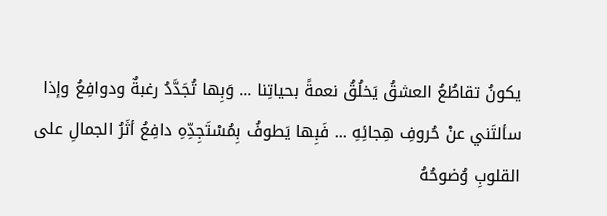يكونُ تقاطُعُ العشقُ يَخلُقُ نعمةً بحياتِنا ... وَبِها تُجَدَّدُ رغبةٌ ودوافِعُ وإذا سألتَني عنْ حُروفِ هِجائِهِ ... فَبِها يَطوفُ بِمُسْتَجِدِّهِ دافِعُ أثَرُ الجمالِ على القلوبِ وُضوحُهُ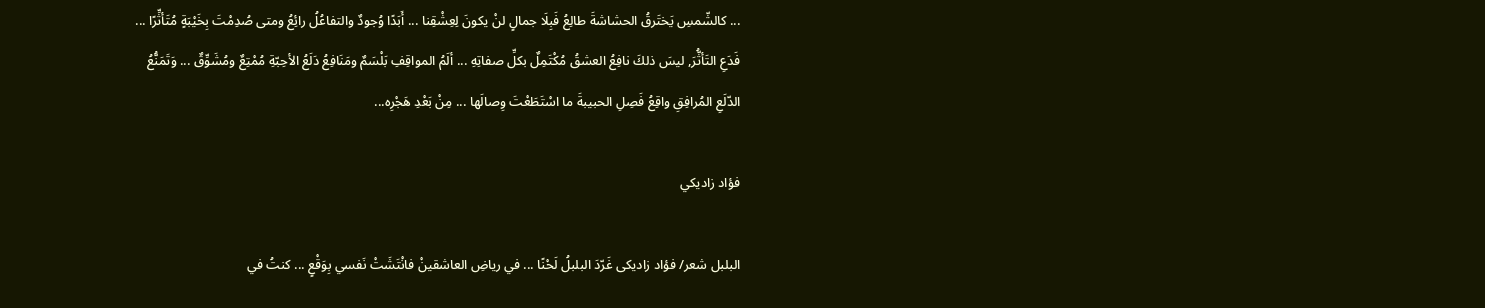... كالشّمسِ يَختَرقُ الحشاشةَ طالِعُ فَبِلَا جمالٍ لنْ يكونَ لِعِشْقِنا ... أَبَدًا وُجودٌ والتفاعُلُ رائِعُ ومتى صُدِمْتَ بِخَيْبَةٍ مُتَأثِّرًا ... فَدَعِ التَأثُّرَ, ليسَ ذلكَ نافِعُ العشقُ مُكْتَمِلٌ بكلِّ صفاتِهِ ... ألَمُ المواقِفِ بَلْسَمٌ ومَنَافِعُ دَلَعُ الأحِبّةِ مُمْتِعٌ ومُشَوِّقٌ ... وَتَمَنُّعُ الدّلَعِ المُرافِقِ واقِعُ فَصِلِ الحبيبةَ ما اسْتَطَعْتَ وِصالَها ... مِنْ بَعْدِ هَجْرِه...

فؤاد زاديكي

البلبل شعر/ فؤاد زاديكى غَرّدَ البلبلُ لَحْنًا ... في رياضِ العاشقينْ فانْتَشَتْ نَفسي بِوَقْعٍ ... كنتُ في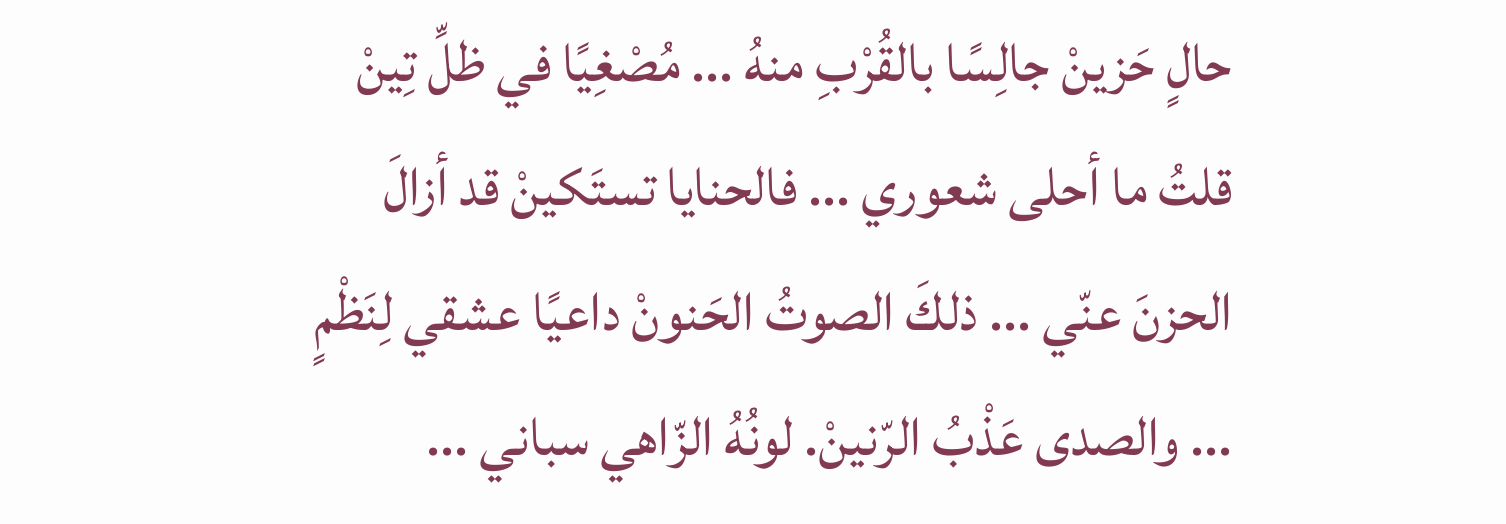حالٍ حَزينْ جالِسًا بالقُرْبِ منهُ ... مُصْغِيًا في ظلِّ تِينْ قلتُ ما أحلى شعوري ... فالحنايا تستَكينْ قد أزالَ الحزنَ عنّي ... ذلكَ الصوتُ الحَنونْ داعيًا عشقي لِنَظْمٍ ... والصدى عَذْبُ الرّنينْ. لونُهُ الزّاهي سباني ...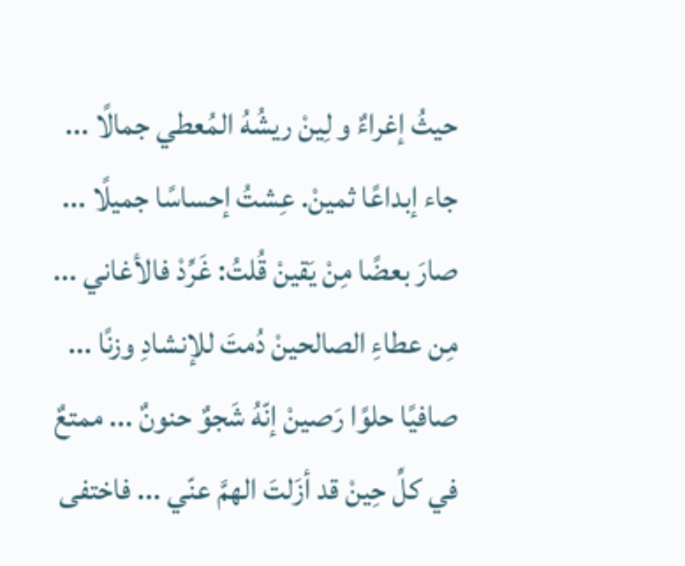حيثُ إغراءٌ و لِينْ ريشُهُ المُعطي جمالًا ... جاء إبداعًا ثمينْ. عِشتُ إحساسًا جميلًا ... صارَ بعضًا مِنْ يَقينْ قُلتُ: غَرِّدْ فالأغاني ... مِن عطاءِ الصالحينْ دُمتَ للإنشادِ وزنًا ... صافيًا حلوًا رَصينْ إنّهُ شَجوٌ حنونٌ ... ممتعٌ في كلِّ حِينْ قد أزَلتَ الهمَّ عنّي ... فاختفى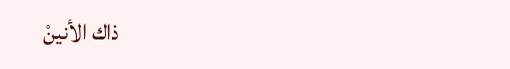ذاك الأنينْ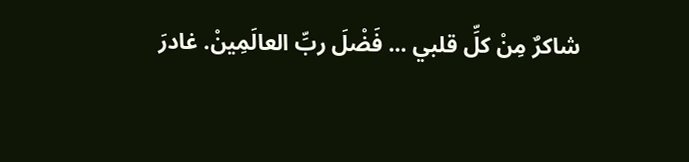شاكرٌ مِنْ كلِّ قلبي ... فَضْلَ ربِّ العالَمِينْ. غادرَ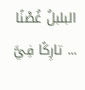البلبلُ غُصْنًا ... تارِكًا فِيَّ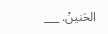الحَنينْ. ___